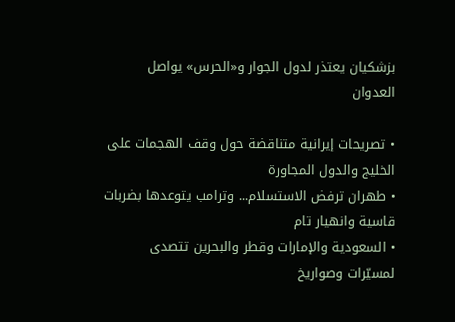بزشكيان يعتذر لدول الجوار و«الحرس» يواصل العدوان

• تصريحات إيرانية متناقضة حول وقف الهجمات على الخليج والدول المجاورة
• طهران ترفض الاستسلام... وترامب يتوعدها بضربات قاسية وانهيار تام
• السعودية والإمارات وقطر والبحرين تتصدى لمسيّرات وصواريخ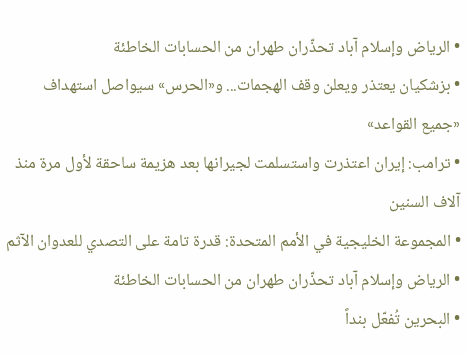• الرياض وإسلام آباد تحذّران طهران من الحسابات الخاطئة
• بزشكيان يعتذر ويعلن وقف الهجمات... و«الحرس» سيواصل استهداف «جميع القواعد»
• ترامب: إيران اعتذرت واستسلمت لجيرانها بعد هزيمة ساحقة لأول مرة منذ آلاف السنين
• المجموعة الخليجية في الأمم المتحدة: قدرة تامة على التصدي للعدوان الآثم
• الرياض وإسلام آباد تحذّران طهران من الحسابات الخاطئة
• البحرين تُفعّل بنداً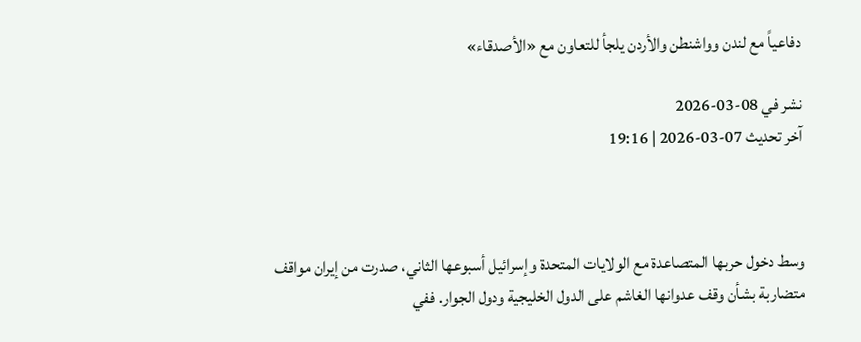دفاعياً مع لندن وواشنطن والأردن يلجأ للتعاون مع «الأصدقاء»

نشر في 08-03-2026
آخر تحديث 07-03-2026 | 19:16



وسط دخول حربها المتصاعدة مع الولايات المتحدة وإسرائيل أسبوعها الثاني، صدرت من إيران مواقف متضاربة بشأن وقف عدوانها الغاشم على الدول الخليجية ودول الجوار. ففي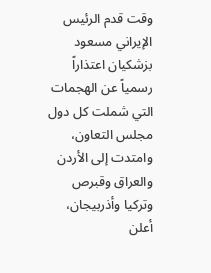وقت قدم الرئيس الإيراني مسعود بزشكيان اعتذاراً رسمياً عن الهجمات التي شملت كل دول مجلس التعاون، وامتدت إلى الأردن والعراق وقبرص وتركيا وأذربيجان، أعلن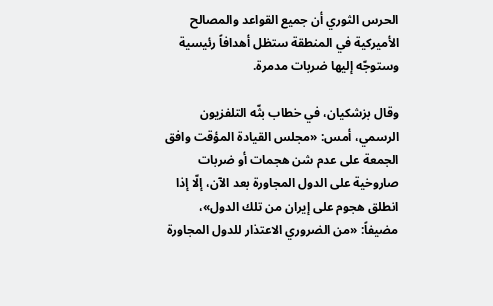الحرس الثوري أن جميع القواعد والمصالح الأميركية في المنطقة ستظل أهدافاً رئيسية وستوجّه إليها ضربات مدمرة.

وقال بزشكيان، في خطاب بثّه التلفزيون الرسمي، أمس: «مجلس القيادة المؤقت وافق الجمعة على عدم شن هجمات أو ضربات صاروخية على الدول المجاورة بعد الآن، إلّا إذا انطلق هجوم على إيران من تلك الدول»، مضيفاً: «من الضروري الاعتذار للدول المجاورة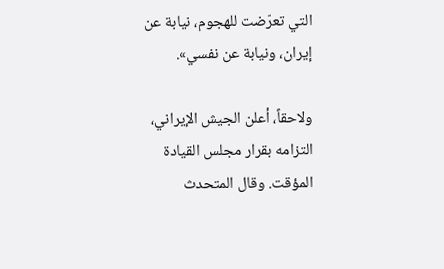التي تعرّضت للهجوم، نيابة عن إيران، ونيابة عن نفسي».

ولاحقاً، أعلن الجيش الإيراني، التزامه بقرار مجلس القيادة المؤقت. وقال المتحدث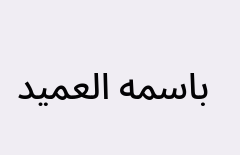باسمه العميد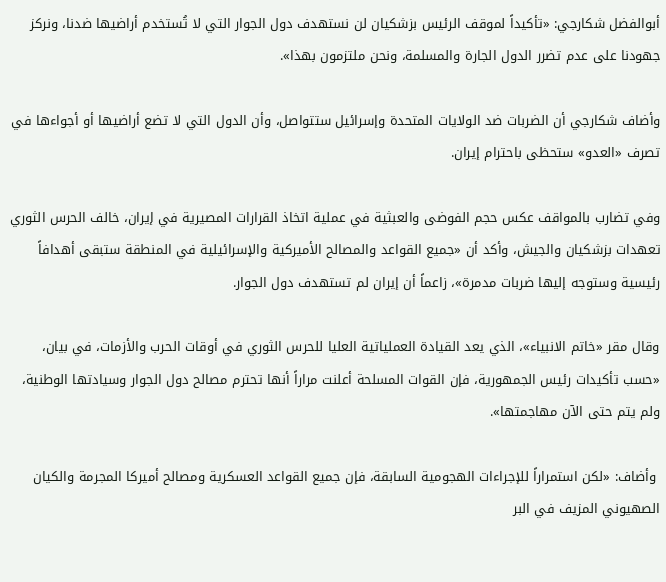أبوالفضل شكارجي: «تأكيداً لموقف الرئيس بزشكيان لن نستهدف دول الجوار التي لا تُستخدم أراضيها ضدنا، ونركز جهودنا على عدم تضرر الدول الجارة والمسلمة، ونحن ملتزمون بهذا».

وأضاف شكارجي أن الضربات ضد الولايات المتحدة وإسرائيل ستتواصل، وأن الدول التي لا تضع أراضيها أو أجواءها في تصرف «العدو» ستحظى باحترام إيران.

وفي تضارب بالمواقف عكس حجم الفوضى والعبثية في عملية اتخاذ القرارات المصيرية في إيران، خالف الحرس الثوري تعهدات بزشكيان والجيش، وأكد أن «جميع القواعد والمصالح الأميركية والإسرائيلية في المنطقة ستبقى أهدافاً رئيسية وستوجه إليها ضربات مدمرة»، زاعماً أن إيران لم تستهدف دول الجوار.

وقال مقر «خاتم الانبياء»، الذي يعد القيادة العملياتية العليا للحرس الثوري في أوقات الحرب والأزمات، في بيان، «حسب تأكيدات رئيس الجمهورية، فإن القوات المسلحة أعلنت مراراً أنها تحترم مصالح دول الجوار وسيادتها الوطنية، ولم يتم حتى الآن مهاجمتها».

 وأضاف: «لكن استمراراً للإجراءات الهجومية السابقة، فإن جميع القواعد العسكرية ومصالح أميركا المجرمة والكيان الصهيوني المزيف في البر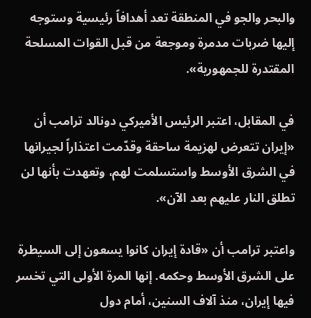والبحر والجو في المنطقة تعد أهدافاً رئيسية وستوجه إليها ضربات مدمرة وموجعة من قبل القوات المسلحة المقتدرة للجمهورية».

في المقابل، اعتبر الرئيس الأميركي دونالد ترامب أن «إيران تتعرض لهزيمة ساحقة وقدّمت اعتذاراً لجيرانها في الشرق الأوسط واستسلمت لهم، وتعهدت بأنها لن تطلق النار عليهم بعد الآن».

واعتبر ترامب أن «قادة إيران كانوا يسعون إلى السيطرة على الشرق الأوسط وحكمه. إنها المرة الأولى التي تخسر فيها إيران، منذ آلاف السنين، أمام دول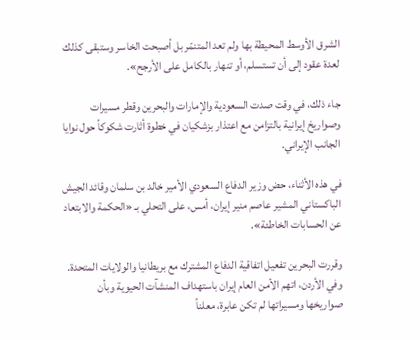الشرق الأوسط المحيطة بها ولم تعد المتنمّر بل أصبحت الخاسر وستبقى كذلك لعدة عقود إلى أن تستسلم، أو تنهار بالكامل على الأرجح».

جاء ذلك، في وقت صدت السعودية والإمارات والبحرين وقطر مسيرات وصواريخ إيرانية بالتزامن مع اعتذار بزشكيان في خطوة أثارت شكوكاً حول نوايا الجانب الإيراني.

في هذه الأثناء، حض وزير الدفاع السعودي الأمير خالد بن سلمان وقائد الجيش الباكستاني المشير عاصم منير إيران، أمس، على التحلي بـ «الحكمة والابتعاد عن الحسابات الخاطئة».

وقررت البحرين تفعيل اتفاقية الدفاع المشترك مع بريطانيا والولايات المتحدة. وفي الأردن، اتهم الأمن العام إيران باستهداف المنشآت الحيوية وبأن صواريخها ومسيراتها لم تكن عابرة، معلناً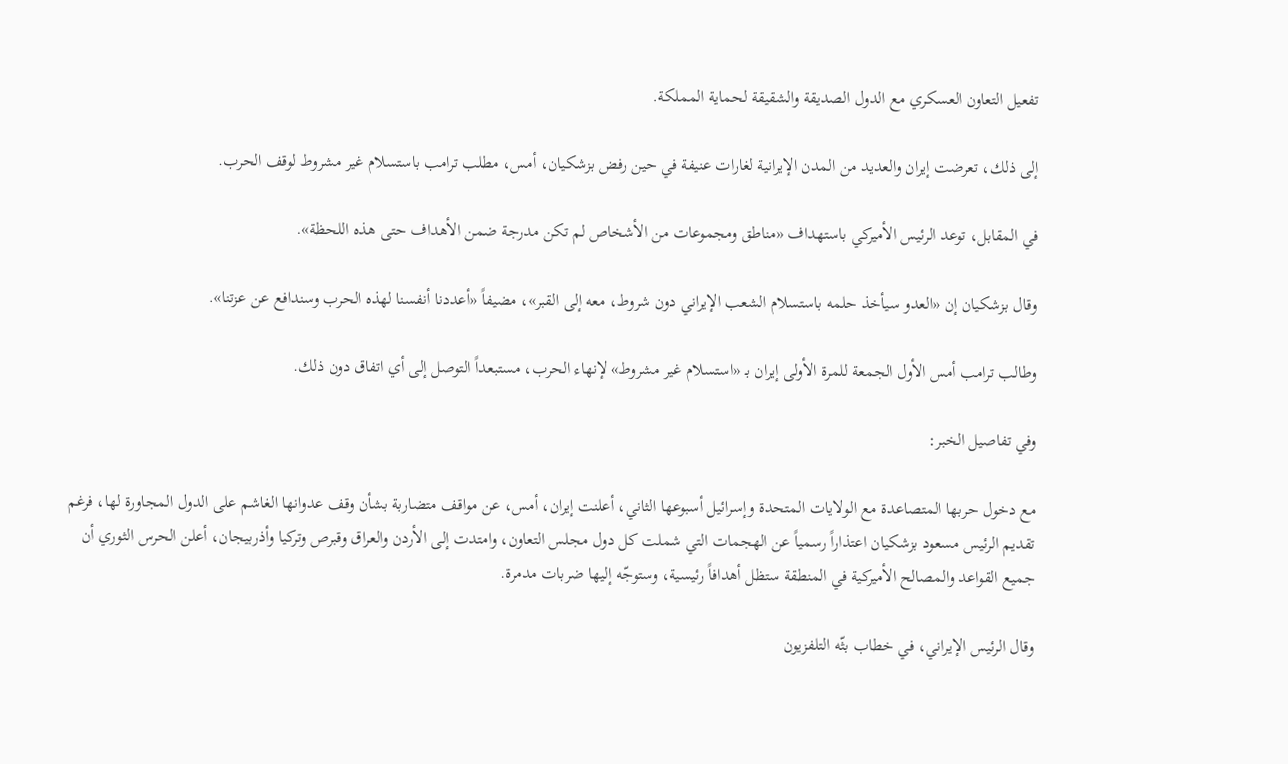تفعيل التعاون العسكري مع الدول الصديقة والشقيقة لحماية المملكة.

إلى ذلك، تعرضت إيران والعديد من المدن الإيرانية لغارات عنيفة في حين رفض بزشكيان، أمس، مطلب ترامب باستسلام غير مشروط لوقف الحرب.

في المقابل، توعد الرئيس الأميركي باستهداف «مناطق ومجموعات من الأشخاص لم تكن مدرجة ضمن الأهداف حتى هذه اللحظة».

وقال بزشكيان إن «العدو سيأخذ حلمه باستسلام الشعب الإيراني دون شروط، معه إلى القبر»، مضيفاً «أعددنا أنفسنا لهذه الحرب وسندافع عن عزتنا».

وطالب ترامب أمس الأول الجمعة للمرة الأولى إيران بـ «استسلام غير مشروط» لإنهاء الحرب، مستبعداً التوصل إلى أي اتفاق دون ذلك.

وفي تفاصيل الخبر:

مع دخول حربها المتصاعدة مع الولايات المتحدة وإسرائيل أسبوعها الثاني، أعلنت إيران، أمس، عن مواقف متضاربة بشأن وقف عدوانها الغاشم على الدول المجاورة لها، فرغم تقديم الرئيس مسعود بزشكيان اعتذاراً رسمياً عن الهجمات التي شملت كل دول مجلس التعاون، وامتدت إلى الأردن والعراق وقبرص وتركيا وأذربيجان، أعلن الحرس الثوري أن جميع القواعد والمصالح الأميركية في المنطقة ستظل أهدافاً رئيسية، وستوجّه إليها ضربات مدمرة.

وقال الرئيس الإيراني، في خطاب بثّه التلفزيون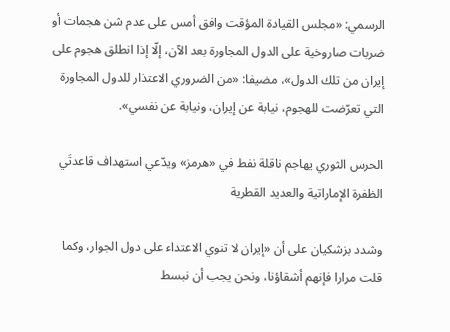الرسمي: «مجلس القيادة المؤقت وافق أمس على عدم شن هجمات أو ضربات صاروخية على الدول المجاورة بعد الآن، إلّا إذا انطلق هجوم على إيران من تلك الدول»، مضيفا: «من الضروري الاعتذار للدول المجاورة التي تعرّضت للهجوم، نيابة عن إيران، ونيابة عن نفسي».

الحرس الثوري يهاجم ناقلة نفط في «هرمز» ويدّعي استهداف قاعدتَي الظفرة الإماراتية والعديد القطرية

وشدد بزشكيان على أن «إيران لا تنوي الاعتداء على دول الجوار، وكما قلت مرارا فإنهم أشقاؤنا، ونحن يجب أن نبسط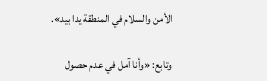الأمن والسلام في المنطقة يدا بيد».

وتابع: «وأنا آمل في عدم حصول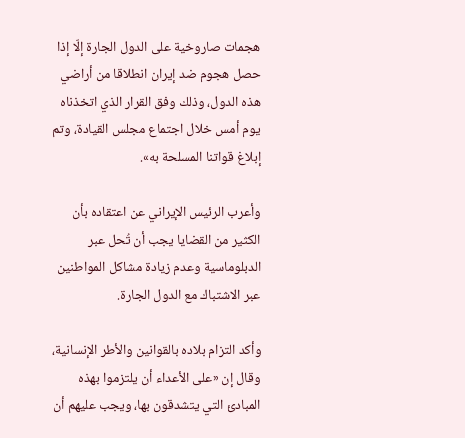هجمات صاروخية على الدول الجارة إلّا إذا حصل هجوم ضد إيران انطلاقا من أراضي هذه الدول، وذلك وفق القرار الذي اتخذناه يوم أمس خلال اجتماع مجلس القيادة، وتم إبلاغ قواتنا المسلحة به».

وأعرب الرئيس الإيراني عن اعتقاده بأن الكثير من القضايا يجب أن تُحل عبر الدبلوماسية وعدم زيادة مشاكل المواطنين عبر الاشتباك مع الدول الجارة.

وأكد التزام بلاده بالقوانين والأطر الإنسانية، وقال إن «على الأعداء أن يلتزموا بهذه المبادئ التي يتشدقون بها، ويجب عليهم أن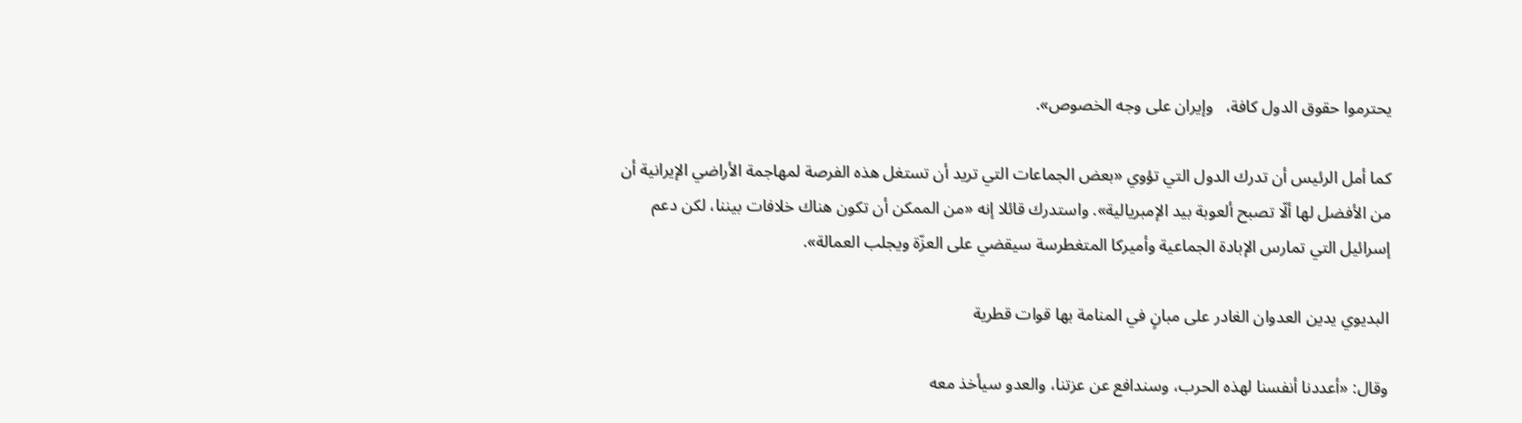يحترموا حقوق الدول كافة،   وإيران على وجه الخصوص».

كما أمل الرئيس أن تدرك الدول التي تؤوي «بعض الجماعات التي تريد أن تستغل هذه الفرصة لمهاجمة الأراضي الإيرانية أن من الأفضل لها ألّا تصبح ألعوبة بيد الإمبريالية». واستدرك قائلا إنه «من الممكن أن تكون هناك خلافات بيننا، لكن دعم إسرائيل التي تمارس الإبادة الجماعية وأميركا المتغطرسة سيقضي على العزّة ويجلب العمالة».

البديوي يدين العدوان الغادر على مبانٍ في المنامة بها قوات قطرية

وقال: «أعددنا أنفسنا لهذه الحرب، وسندافع عن عزتنا، والعدو سيأخذ معه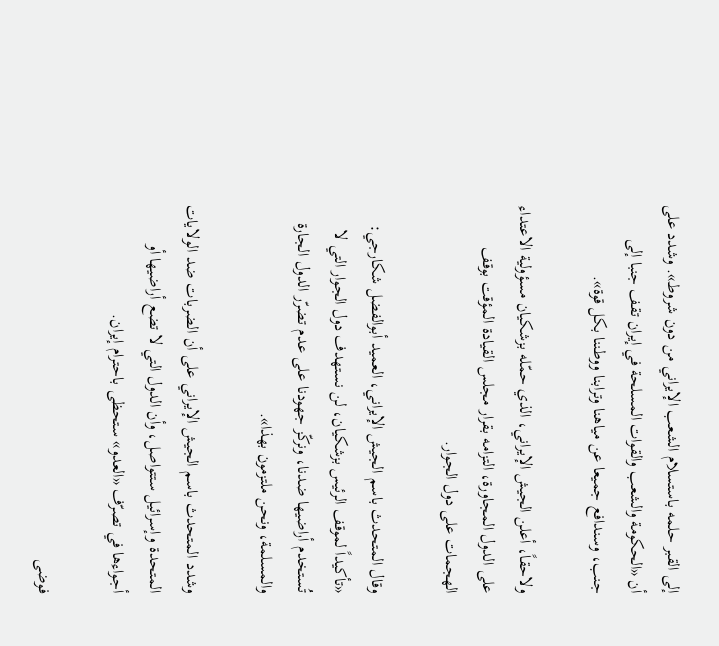إلى القبر حلمه باستسلام الشعب الإيراني من دون شروط». وشدد على أن «الحكومة والشعب والقوات المسلحة في إيران تقف جنبا إلى جنب، وسندافع جميعا عن مياهنا وترابنا ووطننا بكل قوة».

ولاحقاً، أعلن الجيش الإيراني، الذي حمّله بزشكيان مسؤولية الاعتداء على الدول المجاورة، التزامه بقرار مجلس القيادة المؤقت بوقف الهجمات على دول الجوار.

وقال المتحدث باسم الجيش الإيراني، العميد أبوالفضل شكارجي: «تأكيداً لموقف الرئيس بزشكيان، لن نستهدف دول الجوار التي لا تُستخدم أراضيها ضدنا، ونركّز جهودنا على عدم تضرّر الدول الجارة والمسلمة، ونحن ملتزمون بهذا».

وشدد المتحدث باسم الجيش الإيراني على أن الضربات ضد الولايات المتحدة وإسرائيل ستتواصل، وأن الدول التي لا تضع أراضيها أو أجواءها في تصرّف «العدو» ستحظى باحترام إيران.

فوضى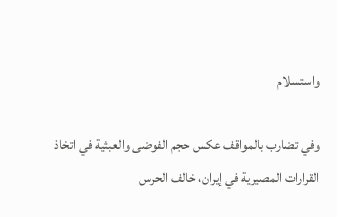واستسلام

وفي تضارب بالمواقف عكس حجم الفوضى والعبثية في اتخاذ القرارات المصيرية في إيران، خالف الحرس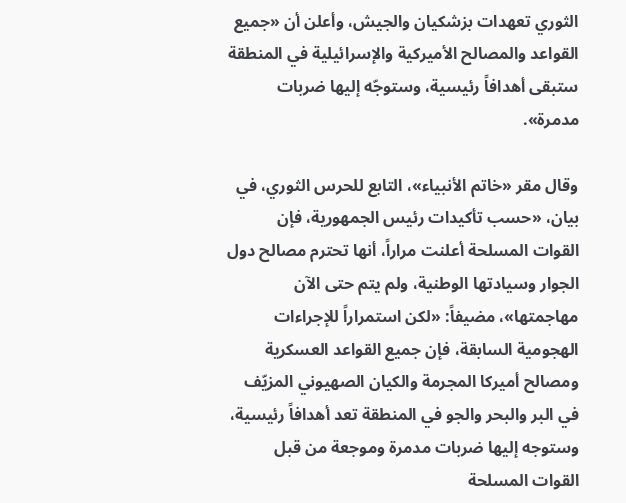الثوري تعهدات بزشكيان والجيش، وأعلن أن «جميع القواعد والمصالح الأميركية والإسرائيلية في المنطقة ستبقى أهدافاً رئيسية، وستوجّه إليها ضربات مدمرة».

وقال مقر «خاتم الأنبياء»، التابع للحرس الثوري، في بيان، «حسب تأكيدات رئيس الجمهورية، فإن القوات المسلحة أعلنت مراراً، أنها تحترم مصالح دول الجوار وسيادتها الوطنية، ولم يتم حتى الآن مهاجمتها»، مضيفاً: «لكن استمراراً للإجراءات الهجومية السابقة، فإن جميع القواعد العسكرية ومصالح أميركا المجرمة والكيان الصهيوني المزيّف في البر والبحر والجو في المنطقة تعد أهدافاً رئيسية، وستوجه إليها ضربات مدمرة وموجعة من قبل القوات المسلحة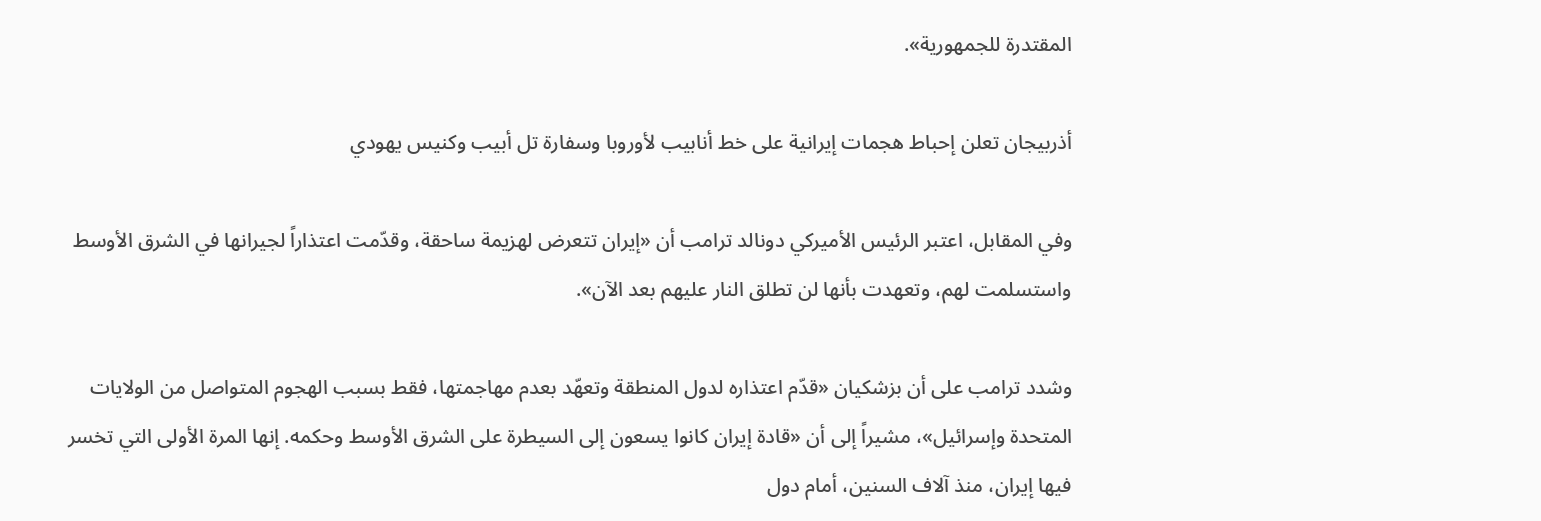المقتدرة للجمهورية».

أذربيجان تعلن إحباط هجمات إيرانية على خط أنابيب لأوروبا وسفارة تل أبيب وكنيس يهودي

وفي المقابل، اعتبر الرئيس الأميركي دونالد ترامب أن «إيران تتعرض لهزيمة ساحقة، وقدّمت اعتذاراً لجيرانها في الشرق الأوسط واستسلمت لهم، وتعهدت بأنها لن تطلق النار عليهم بعد الآن».

وشدد ترامب على أن بزشكيان «قدّم اعتذاره لدول المنطقة وتعهّد بعدم مهاجمتها، فقط بسبب الهجوم المتواصل من الولايات المتحدة وإسرائيل»، مشيراً إلى أن «قادة إيران كانوا يسعون إلى السيطرة على الشرق الأوسط وحكمه. إنها المرة الأولى التي تخسر فيها إيران، منذ آلاف السنين، أمام دول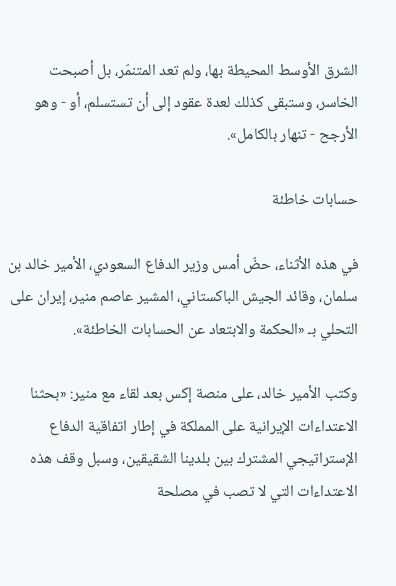الشرق الأوسط المحيطة بها، ولم تعد المتنمّر، بل أصبحت الخاسر، وستبقى كذلك لعدة عقود إلى أن تستسلم، أو - وهو الأرجح - تنهار بالكامل».

حسابات خاطئة

في هذه الأثناء، حضّ أمس وزير الدفاع السعودي، الأمير خالد بن سلمان، وقائد الجيش الباكستاني، المشير عاصم منير، إيران على التحلي بـ «الحكمة والابتعاد عن الحسابات الخاطئة».

وكتب الأمير خالد، على منصة إكس بعد لقاء مع منير: «بحثنا الاعتداءات الإيرانية على المملكة في إطار اتفاقية الدفاع الإستراتيجي المشترك بين بلدينا الشقيقين، وسبل وقف هذه الاعتداءات التي لا تصب في مصلحة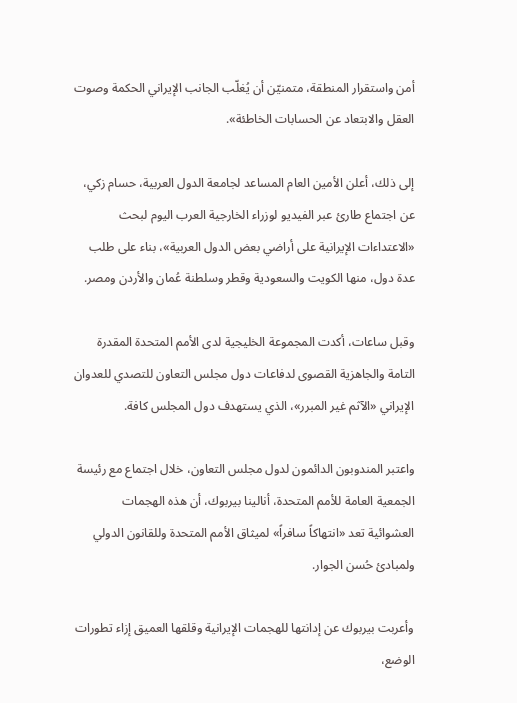أمن واستقرار المنطقة، متمنيّن أن يُغلّب الجانب الإيراني الحكمة وصوت العقل والابتعاد عن الحسابات الخاطئة».

إلى ذلك، أعلن الأمين العام المساعد لجامعة الدول العربية، حسام زكي، عن اجتماع طارئ عبر الفيديو لوزراء الخارجية العرب اليوم لبحث «الاعتداءات الإيرانية على أراضي بعض الدول العربية»، بناء على طلب عدة دول، منها الكويت والسعودية وقطر وسلطنة عُمان والأردن ومصر.

وقبل ساعات، أكدت المجموعة الخليجية لدى الأمم المتحدة المقدرة التامة والجاهزية القصوى لدفاعات دول مجلس التعاون للتصدي للعدوان الإيراني «الآثم غير المبرر»، الذي يستهدف دول المجلس كافة.

واعتبر المندوبون الدائمون لدول مجلس التعاون، خلال اجتماع مع رئيسة الجمعية العامة للأمم المتحدة، أنالينا بيربوك، أن هذه الهجمات العشوائية تعد «انتهاكاً سافراً» لميثاق الأمم المتحدة وللقانون الدولي ولمبادئ حُسن الجوار.

وأعربت بيربوك عن إدانتها للهجمات الإيرانية وقلقها العميق إزاء تطورات الوضع،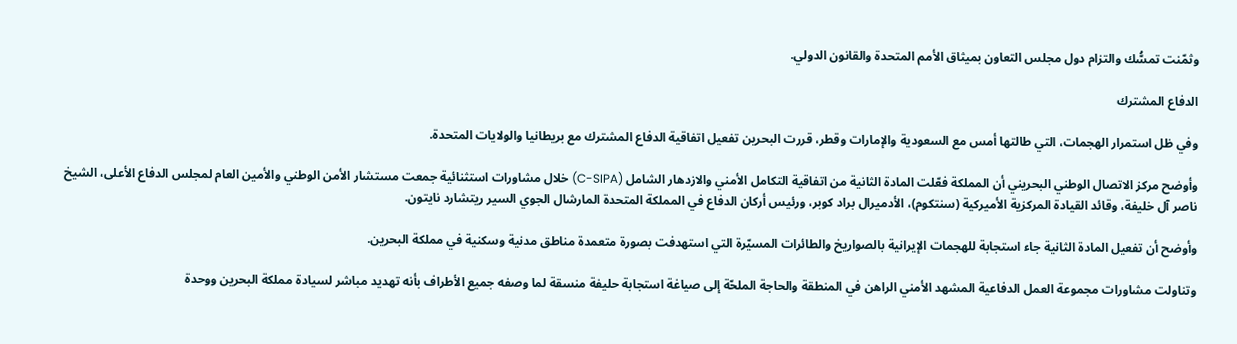وثمّنت تمسُّك والتزام دول مجلس التعاون بميثاق الأمم المتحدة والقانون الدولي.

الدفاع المشترك

وفي ظل استمرار الهجمات، التي طالتها أمس مع السعودية والإمارات وقطر، قررت البحرين تفعيل اتفاقية الدفاع المشترك مع بريطانيا والولايات المتحدة.

وأوضح مركز الاتصال الوطني البحريني أن المملكة فعّلت المادة الثانية من اتفاقية التكامل الأمني والازدهار الشامل (C-SIPA) خلال مشاورات استثنائية جمعت مستشار الأمن الوطني والأمين العام لمجلس الدفاع الأعلى، الشيخ ناصر آل خليفة، وقائد القيادة المركزية الأميركية (سنتكوم)، الأدميرال براد كوبر، ورئيس أركان الدفاع في المملكة المتحدة المارشال الجوي السير ريتشارد نايتون.

وأوضح أن تفعيل المادة الثانية جاء استجابة للهجمات الإيرانية بالصواريخ والطائرات المسيّرة التي استهدفت بصورة متعمدة مناطق مدنية وسكنية في مملكة البحرين.

وتناولت مشاورات مجموعة العمل الدفاعية المشهد الأمني الراهن في المنطقة والحاجة الملحّة إلى صياغة استجابة حليفة منسقة لما وصفه جميع الأطراف بأنه تهديد مباشر لسيادة مملكة البحرين ووحدة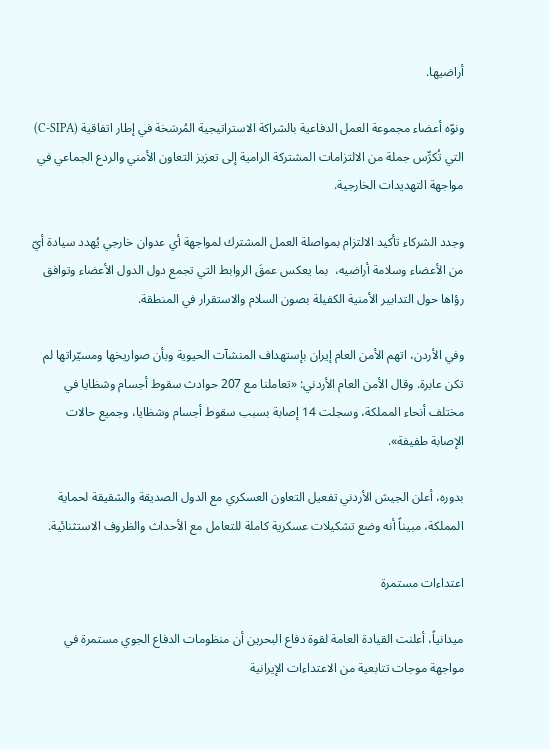أراضيها.

ونوّه أعضاء مجموعة العمل الدفاعية بالشراكة الاستراتيجية المُرسَخة في إطار اتفاقية (C-SIPA) التي تُكرِّس جملة من الالتزامات المشتركة الرامية إلى تعزيز التعاون الأمني والردع الجماعي في مواجهة التهديدات الخارجية.

وجدد الشركاء تأكيد الالتزام بمواصلة العمل المشترك لمواجهة أي عدوان خارجي يُهدد سيادة أيّ من الأعضاء وسلامة أراضيه،  بما يعكس عمقَ الروابط التي تجمع دول الدول الأعضاء وتوافق رؤاها حول التدابير الأمنية الكفيلة بصون السلام والاستقرار في المنطقة.

وفي الأردن، اتهم الأمن العام إيران بإستهداف المنشآت الحيوية وبأن صواريخها ومسيّراتها لم تكن عابرة. وقال الأمن العام الأردني: «تعاملنا مع 207 حوادث سقوط أجسام وشظايا في مختلف أنحاء المملكة، وسجلت 14 إصابة بسبب سقوط أجسام وشظايا، وجميع حالات الإصابة طفيفة».

بدوره، أعلن الجيش الأردني تفعيل التعاون العسكري مع الدول الصديقة والشقيقة لحماية المملكة، مبيناً أنه وضع تشكيلات عسكرية كاملة للتعامل مع الأحداث والظروف الاستثنائية.

اعتداءات مستمرة

ميدانياً، أعلنت القيادة العامة لقوة دفاع البحرين أن منظومات الدفاع الجوي مستمرة في مواجهة موجات تتابعية من الاعتداءات الإيرانية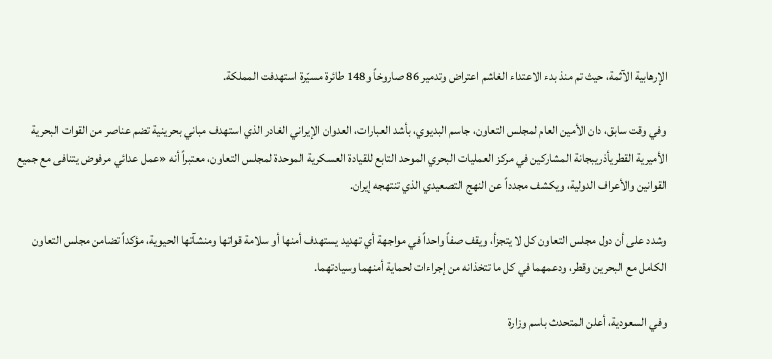الإرهابية الآثمة، حيث تم منذ بدء الاعتداء الغاشم اعتراض وتدمير 86 صاروخاً و148 طائرة مسيّرة استهدفت المملكة.

وفي وقت سابق، دان الأمين العام لمجلس التعاون، جاسم البديوي، بأشد العبارات، العدوان الإيراني الغادر الذي استهدف مباني بحرينية تضم عناصر من القوات البحرية الأميرية القطريأذريبجانة المشاركين في مركز العمليات البحري الموحد التابع للقيادة العسكرية الموحدة لمجلس التعاون، معتبراً أنه «عمل عدائي مرفوض يتنافى مع جميع القوانين والأعراف الدولية، ويكشف مجدداً عن النهج التصعيدي الذي تنتهجه إيران.

وشدد على أن دول مجلس التعاون كل لا يتجزأ، ويقف صفاً واحداً في مواجهة أي تهديد يستهدف أمنها أو سلامة قواتها ومنشآتها الحيوية، مؤكداً تضامن مجلس التعاون الكامل مع البحرين وقطر، ودعمهما في كل ما تتخذانه من إجراءات لحماية أمنهما وسيادتهما.

وفي السعودية، أعلن المتحدث باسم وزارة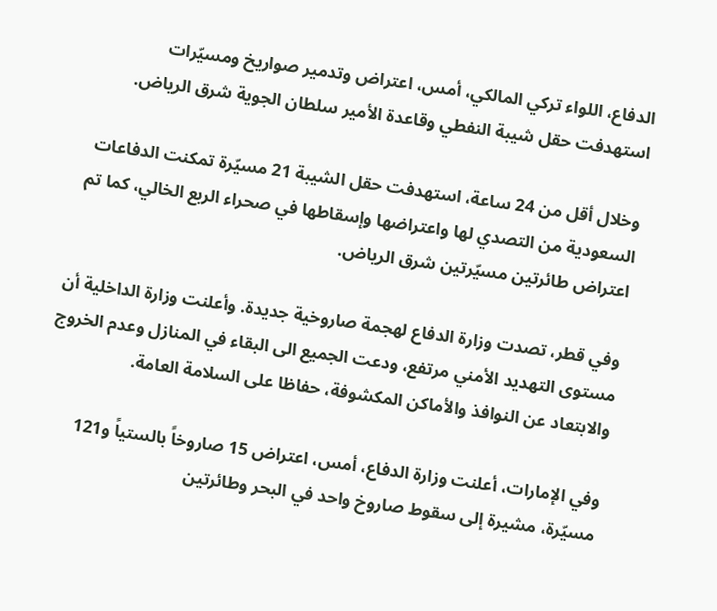الدفاع، اللواء تركي المالكي، أمس، اعتراض وتدمير صواريخ ومسيّرات استهدفت حقل شيبة النفطي وقاعدة الأمير سلطان الجوية شرق الرياض.

وخلال أقل من 24 ساعة، استهدفت حقل الشيبة 21 مسيّرة تمكنت الدفاعات السعودية من التصدي لها واعتراضها وإسقاطها في صحراء الربع الخالي، كما تم اعتراض طائرتين مسيّرتين شرق الرياض.

وفي قطر، تصدت وزارة الدفاع لهجمة صاروخية جديدة. وأعلنت وزارة الداخلية أن مستوى التهديد الأمني مرتفع، ودعت الجميع الى البقاء في المنازل وعدم الخروج والابتعاد عن النوافذ والأماكن المكشوفة، حفاظا على السلامة العامة.

وفي الإمارات، أعلنت وزارة الدفاع، أمس، اعتراض 15 صاروخاً بالستياً و121 مسيّرة، مشيرة إلى سقوط صاروخ واحد في البحر وطائرتين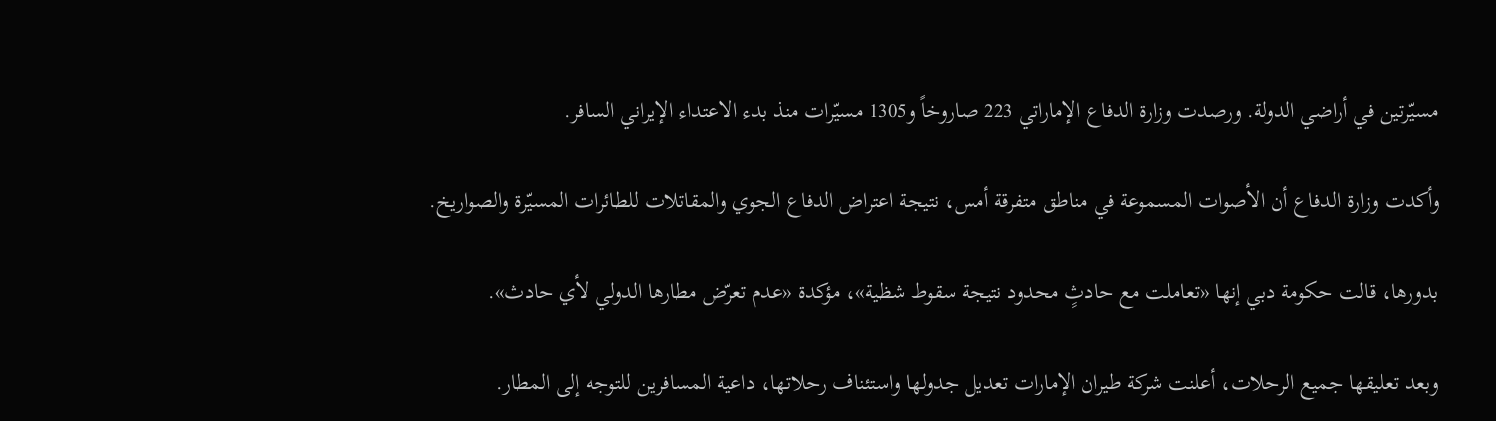مسيّرتين في أراضي الدولة. ورصدت وزارة الدفاع الإماراتي 223 صاروخاً و1305 مسيّرات منذ بدء الاعتداء الإيراني السافر.

وأكدت وزارة الدفاع أن الأصوات المسموعة في مناطق متفرقة أمس، نتيجة اعتراض الدفاع الجوي والمقاتلات للطائرات المسيّرة والصواريخ.

بدورها، قالت حكومة دبي إنها «تعاملت مع حادثٍ محدود نتيجة سقوط شظية»، مؤكدة «عدم تعرّض مطارها الدولي لأي حادث».

وبعد تعليقها جميع الرحلات، أعلنت شركة طيران الإمارات تعديل جدولها واستئناف رحلاتها، داعية المسافرين للتوجه إلى المطار.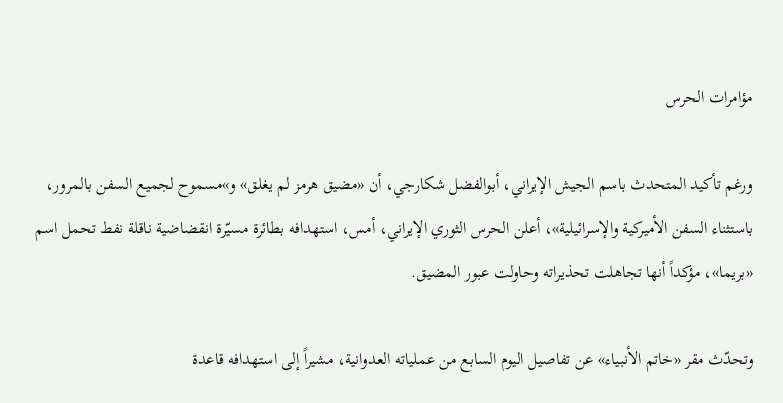مؤامرات الحرس

ورغم تأكيد المتحدث باسم الجيش الإيراني، أبوالفضل شكارجي، أن «مضيق هرمز لم يغلق» و»مسموح لجميع السفن بالمرور، باستثناء السفن الأميركية والإسرائيلية»، أعلن الحرس الثوري الإيراني، أمس، استهدافه بطائرة مسيّرة انقضاضية ناقلة نفط تحمل اسم «بريما»، مؤكداً أنها تجاهلت تحذيراته وحاولت عبور المضيق.

وتحدّث مقر «خاتم الأنبياء» عن تفاصيل اليوم السابع من عملياته العدوانية، مشيراً إلى استهدافه قاعدة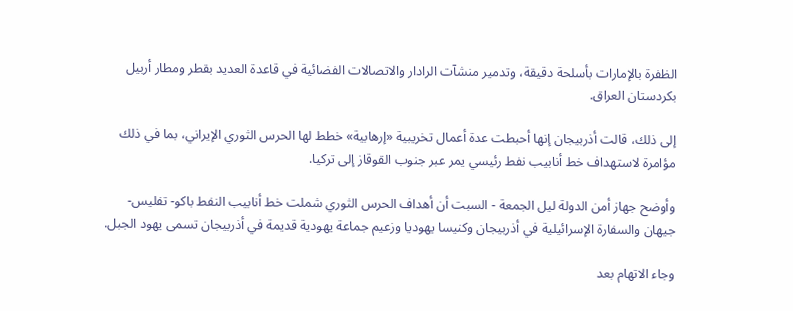الظفرة بالإمارات بأسلحة دقيقة، وتدمير منشآت الرادار والاتصالات الفضائية في قاعدة العديد بقطر ومطار أربيل بكردستان العراق.

إلى ذلك، قالت أذربيجان إنها أحبطت عدة أعمال تخريبية «إرهابية» خطط لها الحرس الثوري الإيراني، بما في ذلك مؤامرة لاستهداف خط أنابيب نفط رئيسي يمر عبر جنوب القوقاز إلى تركيا.

وأوضح جهاز أمن الدولة ليل الجمعة - السبت أن أهداف الحرس الثوري شملت خط أنابيب النفط باكو- تفليس- جيهان والسفارة الإسرائيلية ‌في أذربيجان وكنيسا يهوديا وزعيم جماعة يهودية قديمة ‌في أذربيجان تسمى يهود الجبل.

وجاء الاتهام بعد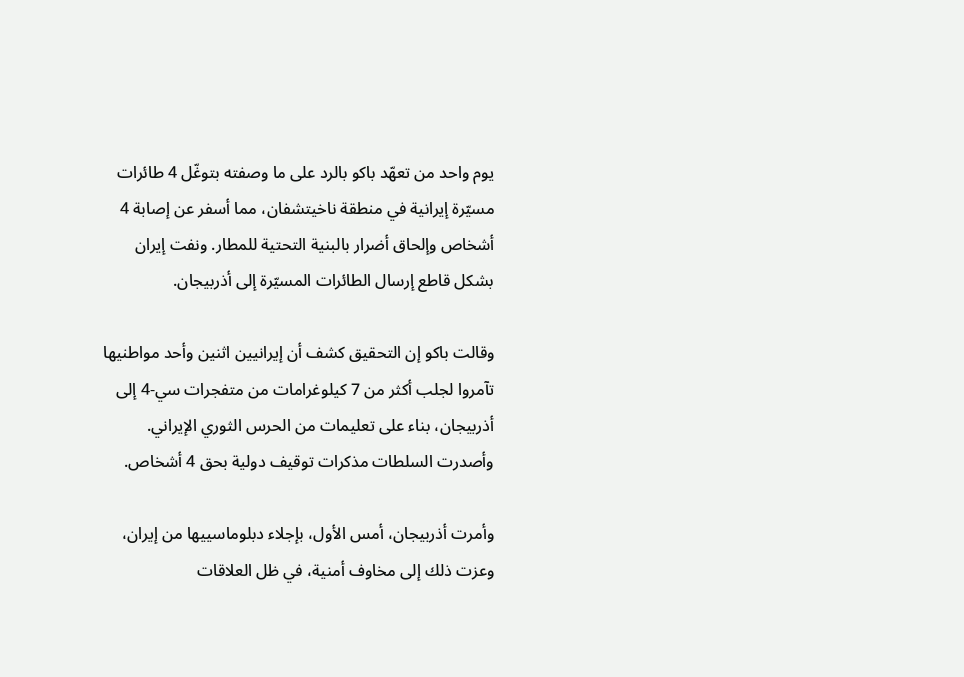يوم واحد من تعهّد باكو بالرد على ما وصفته بتوغّل 4 طائرات مسيّرة إيرانية في منطقة ناخيتشفان، مما أسفر عن إصابة 4 أشخاص وإلحاق أضرار بالبنية التحتية للمطار. ونفت إيران بشكل قاطع إرسال الطائرات المسيّرة إلى أذربيجان.

وقالت باكو إن التحقيق كشف أن ‌إيرانيين اثنين وأحد مواطنيها تآمروا لجلب أكثر من 7 كيلوغرامات من متفجرات ‌سي-4 إلى أذربيجان، بناء على تعليمات من الحرس الثوري ‌الإيراني. وأصدرت السلطات مذكرات توقيف دولية بحق 4 أشخاص.

وأمرت أذربيجان، أمس الأول، بإجلاء دبلوماسييها من إيران، وعزت ذلك إلى مخاوف أمنية، في ظل العلاقات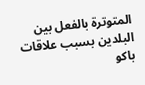المتوترة بالفعل بين البلدين بسبب علاقات باكو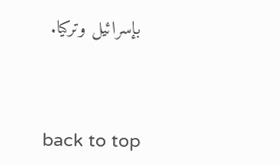بإسرائيل وتركيا.



back to top